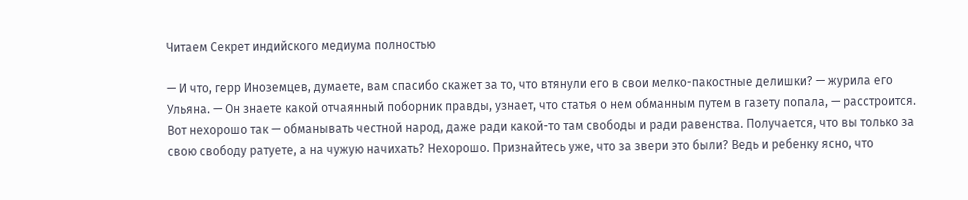Читаем Секрет индийского медиума полностью

— И что, герр Иноземцев, думаете, вам спасибо скажет за то, что втянули его в свои мелко-пакостные делишки? — журила его Ульяна. — Он знаете какой отчаянный поборник правды, узнает, что статья о нем обманным путем в газету попала, — расстроится. Вот нехорошо так — обманывать честной народ, даже ради какой-то там свободы и ради равенства. Получается, что вы только за свою свободу ратуете, а на чужую начихать? Нехорошо. Признайтесь уже, что за звери это были? Ведь и ребенку ясно, что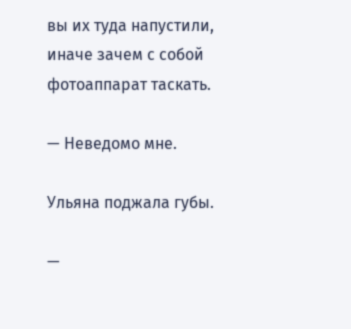вы их туда напустили, иначе зачем с собой фотоаппарат таскать.

— Неведомо мне.

Ульяна поджала губы.

—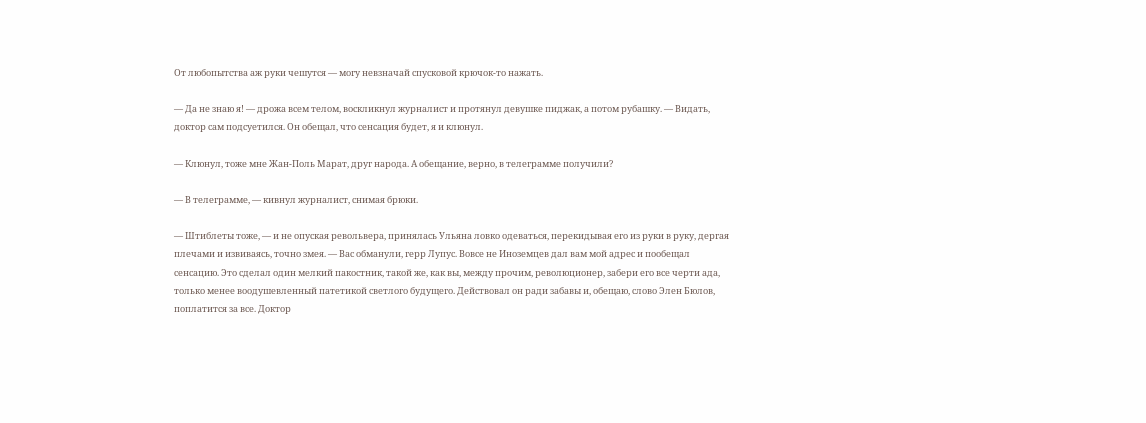От любопытства аж руки чешутся — могу невзначай спусковой крючок-то нажать.

— Да не знаю я! — дрожа всем телом, воскликнул журналист и протянул девушке пиджак, а потом рубашку. — Видать, доктор сам подсуетился. Он обещал, что сенсация будет, я и клюнул.

— Клюнул, тоже мне Жан-Поль Марат, друг народа. А обещание, верно, в телеграмме получили?

— В телеграмме, — кивнул журналист, снимая брюки.

— Штиблеты тоже, — и не опуская револьвера, принялась Ульяна ловко одеваться, перекидывая его из руки в руку, дергая плечами и извиваясь, точно змея. — Вас обманули, герр Лупус. Вовсе не Иноземцев дал вам мой адрес и пообещал сенсацию. Это сделал один мелкий пакостник, такой же, как вы, между прочим, революционер, забери его все черти ада, только менее воодушевленный патетикой светлого будущего. Действовал он ради забавы и, обещаю, слово Элен Бюлов, поплатится за все. Доктор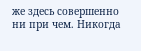же здесь совершенно ни при чем. Никогда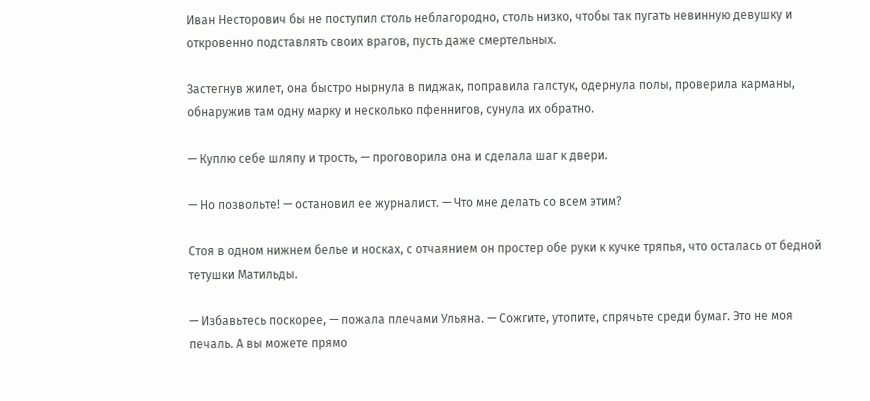Иван Несторович бы не поступил столь неблагородно, столь низко, чтобы так пугать невинную девушку и откровенно подставлять своих врагов, пусть даже смертельных.

Застегнув жилет, она быстро нырнула в пиджак, поправила галстук, одернула полы, проверила карманы, обнаружив там одну марку и несколько пфеннигов, сунула их обратно.

— Куплю себе шляпу и трость, — проговорила она и сделала шаг к двери.

— Но позвольте! — остановил ее журналист. — Что мне делать со всем этим?

Стоя в одном нижнем белье и носках, с отчаянием он простер обе руки к кучке тряпья, что осталась от бедной тетушки Матильды.

— Избавьтесь поскорее, — пожала плечами Ульяна. — Сожгите, утопите, спрячьте среди бумаг. Это не моя печаль. А вы можете прямо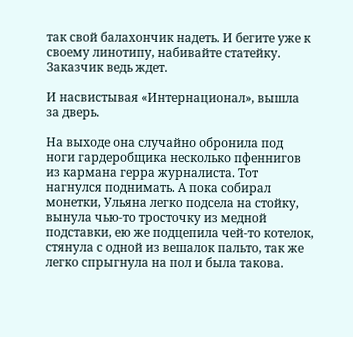так свой балахончик надеть. И бегите уже к своему линотипу, набивайте статейку. Заказчик ведь ждет.

И насвистывая «Интернационал», вышла за дверь.

На выходе она случайно обронила под ноги гардеробщика несколько пфеннигов из кармана герра журналиста. Тот нагнулся поднимать. А пока собирал монетки, Ульяна легко подсела на стойку, вынула чью-то тросточку из медной подставки, ею же подцепила чей-то котелок, стянула с одной из вешалок пальто, так же легко спрыгнула на пол и была такова.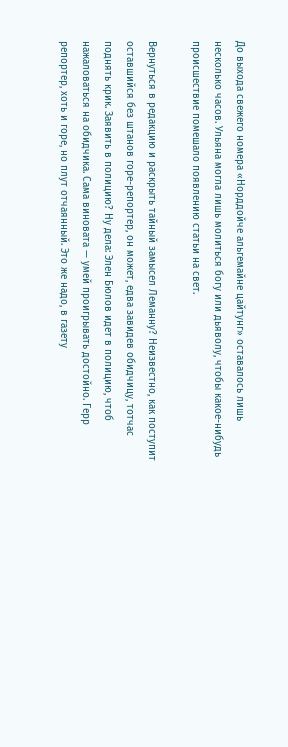До выхода свежего номера «Норддойче альгемайне цайтунг» оставалось лишь несколько часов. Ульяна могла лишь молиться богу или дьяволу, чтобы какое-нибудь происшествие помешало появлению статьи на свет.

Вернуться в редакцию и раскрыть тайный замысел Леманну? Неизвестно, как поступит оставшийся без штанов горе-репортер, он может, едва завидев обидчицу, тотчас поднять крик. Заявить в полицию? Ну дела: Элен Бюлов идет в полицию, чтоб нажаловаться на обидчика. Сама виновата — умей проигрывать достойно. Герр репортер, хоть и горе, но плут отчаянный. Это же надо, в газету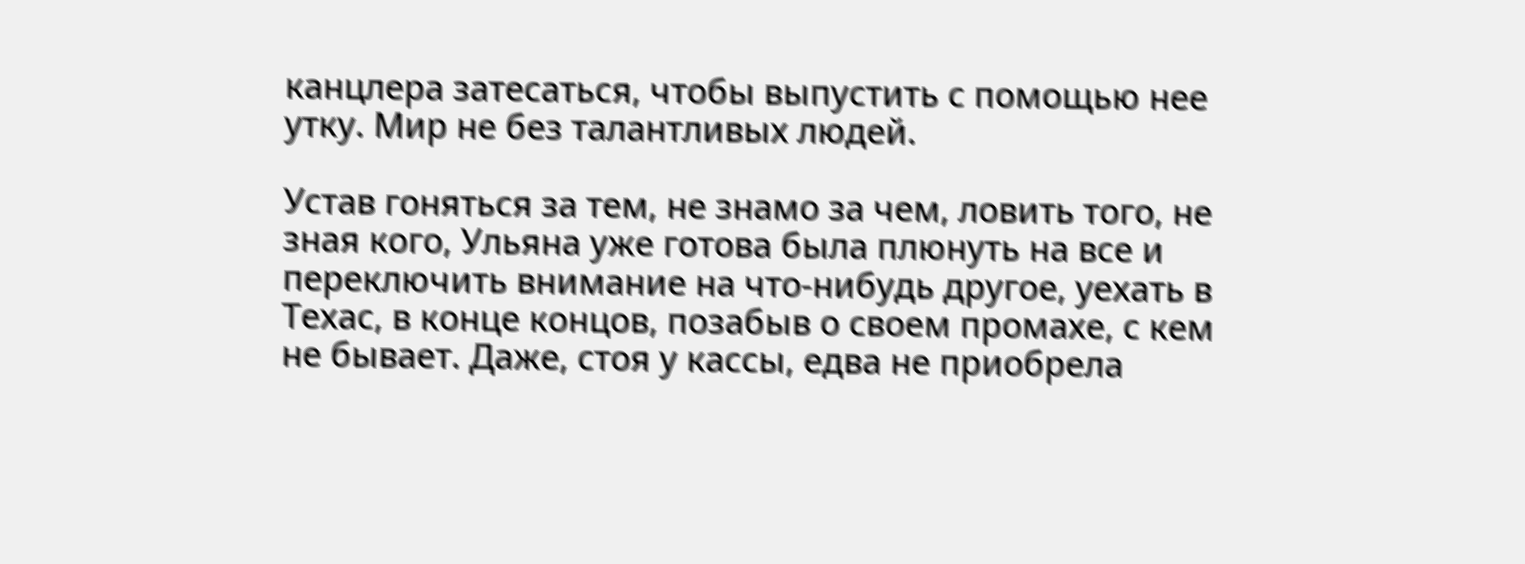канцлера затесаться, чтобы выпустить с помощью нее утку. Мир не без талантливых людей.

Устав гоняться за тем, не знамо за чем, ловить того, не зная кого, Ульяна уже готова была плюнуть на все и переключить внимание на что-нибудь другое, уехать в Техас, в конце концов, позабыв о своем промахе, с кем не бывает. Даже, стоя у кассы, едва не приобрела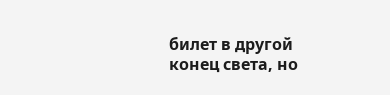билет в другой конец света, но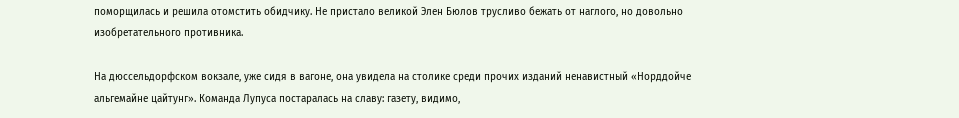поморщилась и решила отомстить обидчику. Не пристало великой Элен Бюлов трусливо бежать от наглого, но довольно изобретательного противника.

На дюссельдорфском вокзале, уже сидя в вагоне, она увидела на столике среди прочих изданий ненавистный «Норддойче альгемайне цайтунг». Команда Лупуса постаралась на славу: газету, видимо,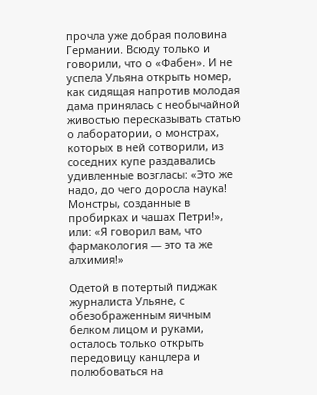прочла уже добрая половина Германии. Всюду только и говорили, что о «Фабен». И не успела Ульяна открыть номер, как сидящая напротив молодая дама принялась с необычайной живостью пересказывать статью о лаборатории, о монстрах, которых в ней сотворили, из соседних купе раздавались удивленные возгласы: «Это же надо, до чего доросла наука! Монстры, созданные в пробирках и чашах Петри!», или: «Я говорил вам, что фармакология — это та же алхимия!»

Одетой в потертый пиджак журналиста Ульяне, с обезображенным яичным белком лицом и руками, осталось только открыть передовицу канцлера и полюбоваться на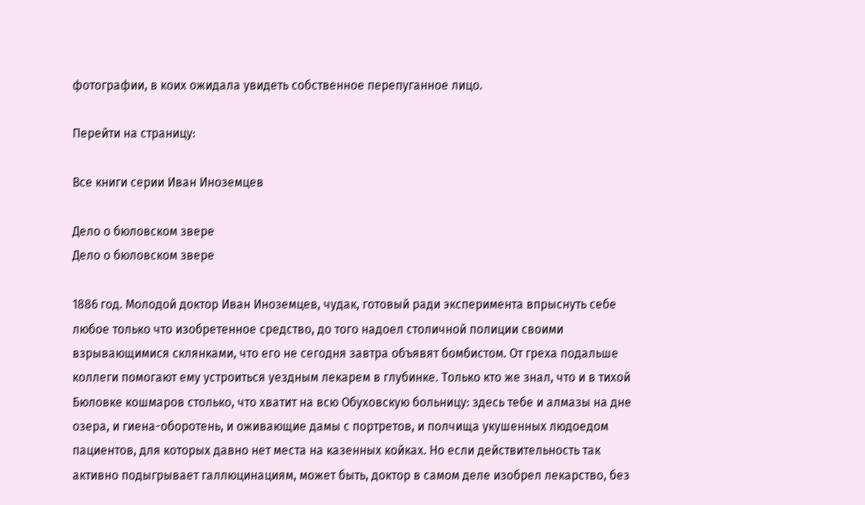фотографии, в коих ожидала увидеть собственное перепуганное лицо.

Перейти на страницу:

Все книги серии Иван Иноземцев

Дело о бюловском звере
Дело о бюловском звере

1886 год. Молодой доктор Иван Иноземцев, чудак, готовый ради эксперимента впрыснуть себе любое только что изобретенное средство, до того надоел столичной полиции своими взрывающимися склянками, что его не сегодня завтра объявят бомбистом. От греха подальше коллеги помогают ему устроиться уездным лекарем в глубинке. Только кто же знал, что и в тихой Бюловке кошмаров столько, что хватит на всю Обуховскую больницу: здесь тебе и алмазы на дне озера, и гиена-оборотень, и оживающие дамы с портретов, и полчища укушенных людоедом пациентов, для которых давно нет места на казенных койках. Но если действительность так активно подыгрывает галлюцинациям, может быть, доктор в самом деле изобрел лекарство, без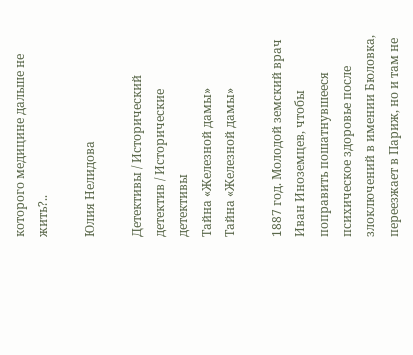которого медицине дальше не жить?..

Юлия Нелидова

Детективы / Исторический детектив / Исторические детективы
Тайна «Железной дамы»
Тайна «Железной дамы»

1887 год. Молодой земский врач Иван Иноземцев, чтобы поправить пошатнувшееся психическое здоровье после злоключений в имении Бюловка, переезжает в Париж, но и там не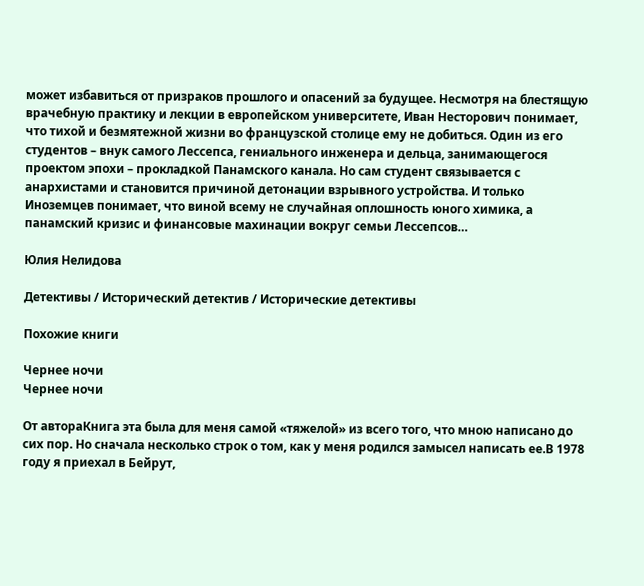может избавиться от призраков прошлого и опасений за будущее. Несмотря на блестящую врачебную практику и лекции в европейском университете, Иван Несторович понимает, что тихой и безмятежной жизни во французской столице ему не добиться. Один из его студентов – внук самого Лессепса, гениального инженера и дельца, занимающегося проектом эпохи – прокладкой Панамского канала. Но сам студент связывается с анархистами и становится причиной детонации взрывного устройства. И только Иноземцев понимает, что виной всему не случайная оплошность юного химика, а панамский кризис и финансовые махинации вокруг семьи Лессепсов…

Юлия Нелидова

Детективы / Исторический детектив / Исторические детективы

Похожие книги

Чернее ночи
Чернее ночи

От автораКнига эта была для меня самой «тяжелой» из всего того, что мною написано до сих пор. Но сначала несколько строк о том, как у меня родился замысел написать ее.В 1978 году я приехал в Бейрут,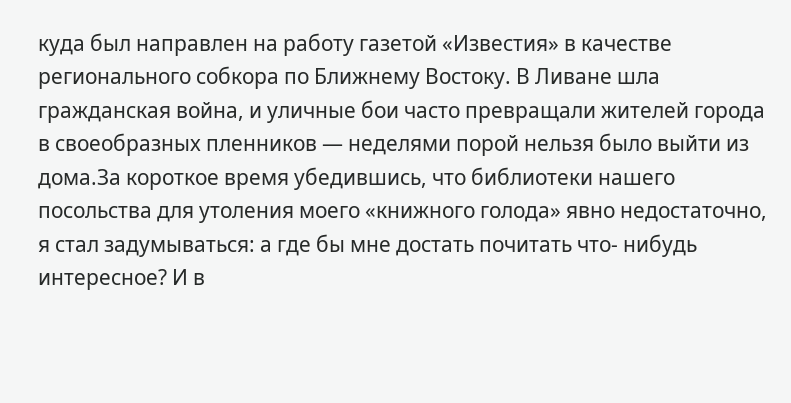куда был направлен на работу газетой «Известия» в качестве регионального собкора по Ближнему Востоку. В Ливане шла гражданская война, и уличные бои часто превращали жителей города в своеобразных пленников — неделями порой нельзя было выйти из дома.За короткое время убедившись, что библиотеки нашего посольства для утоления моего «книжного голода» явно недостаточно, я стал задумываться: а где бы мне достать почитать что- нибудь интересное? И в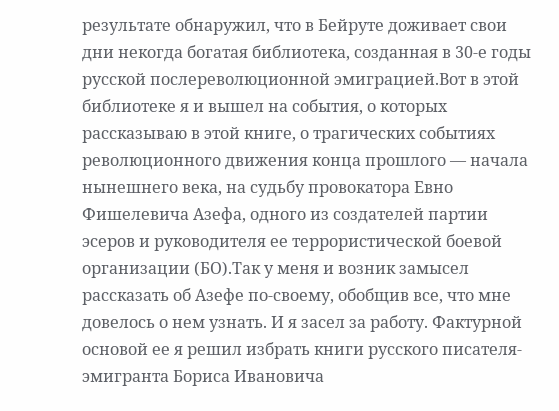результате обнаружил, что в Бейруте доживает свои дни некогда богатая библиотека, созданная в 30-е годы русской послереволюционной эмиграцией.Вот в этой библиотеке я и вышел на события, о которых рассказываю в этой книге, о трагических событиях революционного движения конца прошлого — начала нынешнего века, на судьбу провокатора Евно Фишелевича Азефа, одного из создателей партии эсеров и руководителя ее террористической боевой организации (БО).Так у меня и возник замысел рассказать об Азефе по-своему, обобщив все, что мне довелось о нем узнать. И я засел за работу. Фактурной основой ее я решил избрать книги русского писателя-эмигранта Бориса Ивановича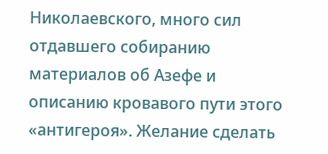Николаевского, много сил отдавшего собиранию материалов об Азефе и описанию кровавого пути этого «антигероя». Желание сделать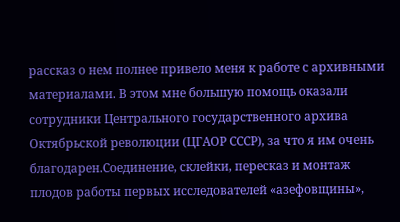рассказ о нем полнее привело меня к работе с архивными материалами. В этом мне большую помощь оказали сотрудники Центрального государственного архива Октябрьской революции (ЦГАОР СССР), за что я им очень благодарен.Соединение, склейки, пересказ и монтаж плодов работы первых исследователей «азефовщины»,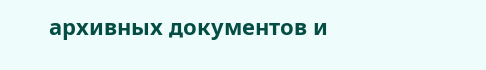архивных документов и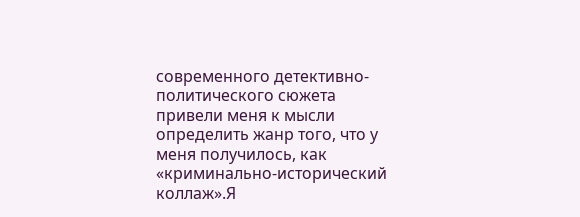современного детективно-политического сюжета привели меня к мысли определить жанр того, что у меня получилось, как «криминально-исторический коллаж».Я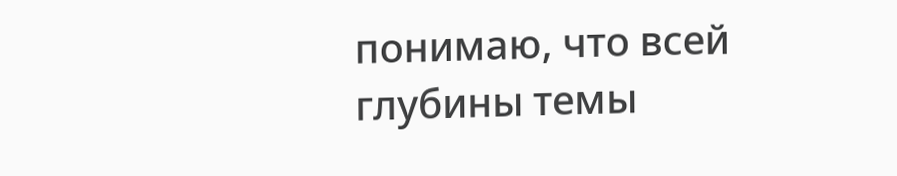понимаю, что всей глубины темы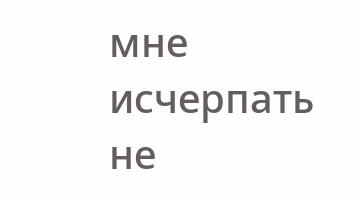мне исчерпать не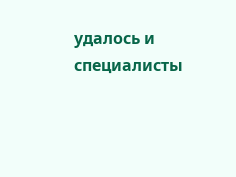удалось и специалисты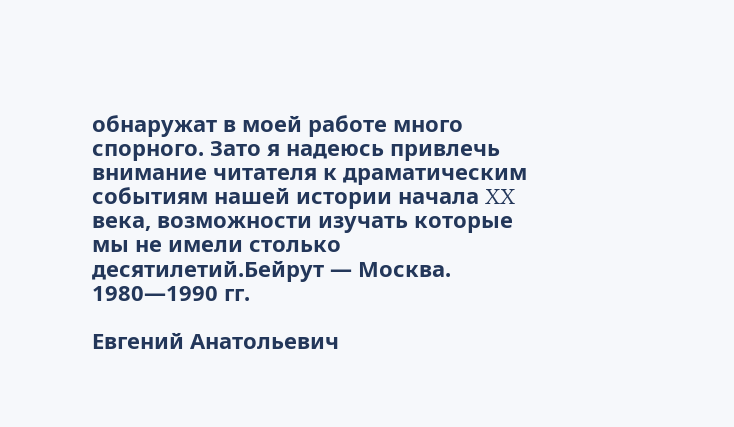обнаружат в моей работе много спорного. Зато я надеюсь привлечь внимание читателя к драматическим событиям нашей истории начала XX века, возможности изучать которые мы не имели столько десятилетий.Бейрут — Москва. 1980—1990 гг.

Евгений Анатольевич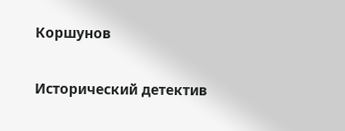Коршунов

Исторический детектив